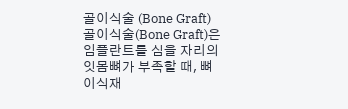골이식술 (Bone Graft)
골이식술(Bone Graft)은 임플란트를 심을 자리의 잇몸뼈가 부족할 때, 뼈이식재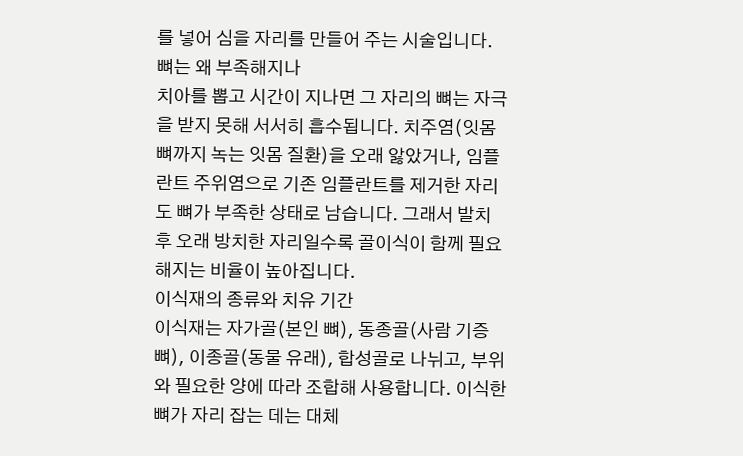를 넣어 심을 자리를 만들어 주는 시술입니다.
뼈는 왜 부족해지나
치아를 뽑고 시간이 지나면 그 자리의 뼈는 자극을 받지 못해 서서히 흡수됩니다. 치주염(잇몸뼈까지 녹는 잇몸 질환)을 오래 앓았거나, 임플란트 주위염으로 기존 임플란트를 제거한 자리도 뼈가 부족한 상태로 남습니다. 그래서 발치 후 오래 방치한 자리일수록 골이식이 함께 필요해지는 비율이 높아집니다.
이식재의 종류와 치유 기간
이식재는 자가골(본인 뼈), 동종골(사람 기증 뼈), 이종골(동물 유래), 합성골로 나뉘고, 부위와 필요한 양에 따라 조합해 사용합니다. 이식한 뼈가 자리 잡는 데는 대체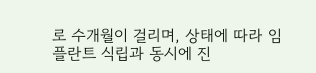로 수개월이 걸리며, 상태에 따라 임플란트 식립과 동시에 진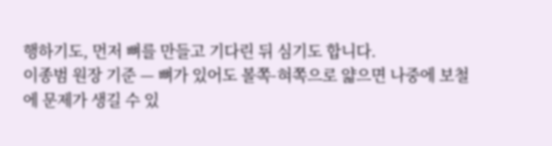행하기도, 먼저 뼈를 만들고 기다린 뒤 심기도 합니다.
이종범 원장 기준 — 뼈가 있어도 볼쪽-혀쪽으로 얇으면 나중에 보철에 문제가 생길 수 있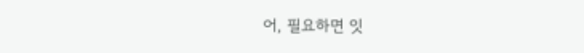어, 필요하면 잇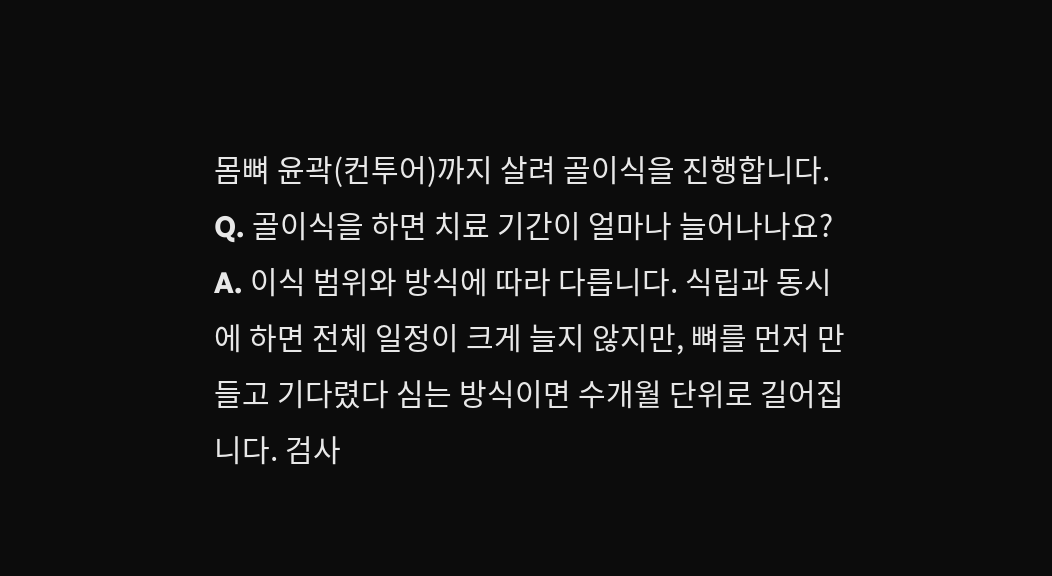몸뼈 윤곽(컨투어)까지 살려 골이식을 진행합니다.
Q. 골이식을 하면 치료 기간이 얼마나 늘어나나요?
A. 이식 범위와 방식에 따라 다릅니다. 식립과 동시에 하면 전체 일정이 크게 늘지 않지만, 뼈를 먼저 만들고 기다렸다 심는 방식이면 수개월 단위로 길어집니다. 검사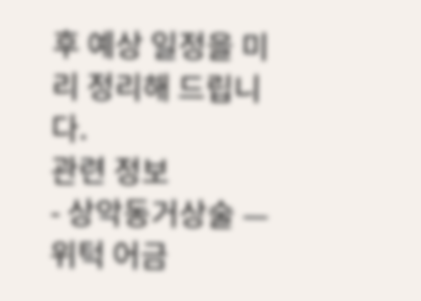후 예상 일정을 미리 정리해 드립니다.
관련 정보
- 상악동거상술 — 위턱 어금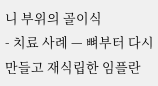니 부위의 골이식
- 치료 사례 — 뼈부터 다시 만들고 재식립한 임플란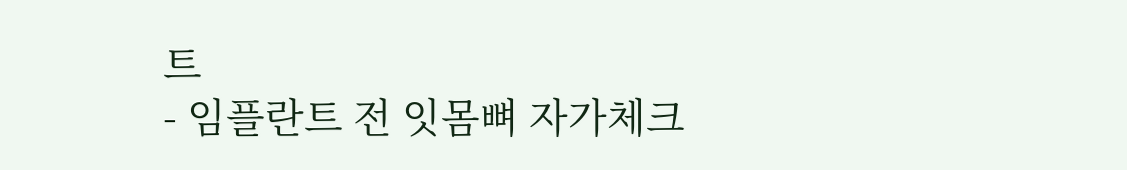트
- 임플란트 전 잇몸뼈 자가체크